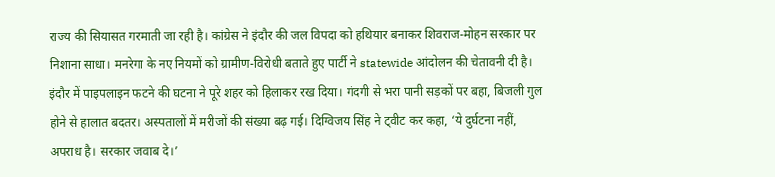राज्य की सियासत गरमाती जा रही है। कांग्रेस ने इंदौर की जल विपदा को हथियार बनाकर शिवराज-मोहन सरकार पर निशाना साधा। मनरेगा के नए नियमों को ग्रामीण-विरोधी बताते हुए पार्टी ने statewide आंदोलन की चेतावनी दी है।
इंदौर में पाइपलाइन फटने की घटना ने पूरे शहर को हिलाकर रख दिया। गंदगी से भरा पानी सड़कों पर बहा, बिजली गुल होने से हालात बदतर। अस्पतालों में मरीजों की संख्या बढ़ गई। दिग्विजय सिंह ने ट्वीट कर कहा, ‘ये दुर्घटना नहीं, अपराध है। सरकार जवाब दे।’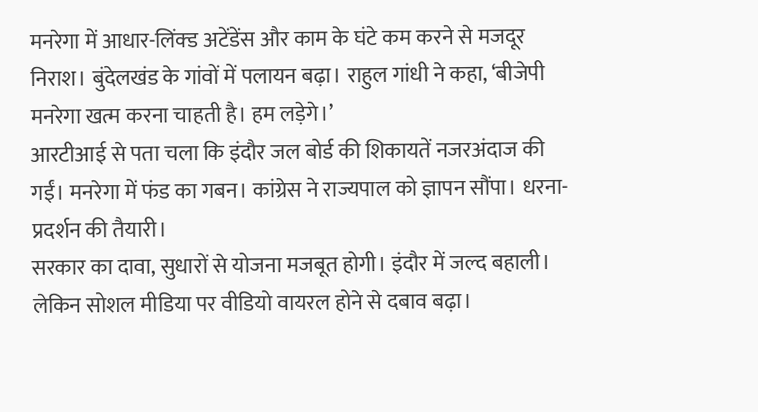मनरेगा में आधार-लिंक्ड अटेंडेंस और काम के घंटे कम करने से मजदूर निराश। बुंदेलखंड के गांवों में पलायन बढ़ा। राहुल गांधी ने कहा, ‘बीजेपी मनरेगा खत्म करना चाहती है। हम लड़ेगे।’
आरटीआई से पता चला कि इंदौर जल बोर्ड की शिकायतें नजरअंदाज की गईं। मनरेगा में फंड का गबन। कांग्रेस ने राज्यपाल को ज्ञापन सौंपा। धरना-प्रदर्शन की तैयारी।
सरकार का दावा, सुधारों से योजना मजबूत होगी। इंदौर में जल्द बहाली। लेकिन सोशल मीडिया पर वीडियो वायरल होने से दबाव बढ़ा।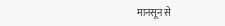मानसून से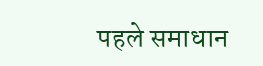पहले समाधान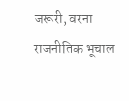जरूरी, वरना राजनीतिक भूचाल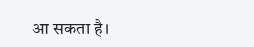आ सकता है।